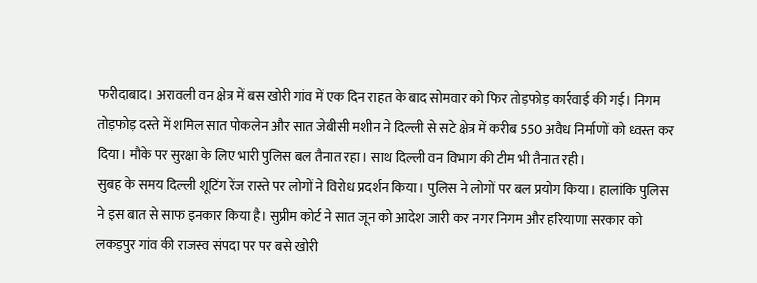फरीदाबाद। अरावली वन क्षेत्र में बस खोरी गांव में एक दिन राहत के बाद सोमवार को फिर तोड़फोड़ कार्रवाई की गई। निगम तोड़फोड़ दस्ते में शमिल सात पोकलेन और सात जेबीसी मशीन ने दिल्ली से सटे क्षेत्र में करीब 550 अवैध निर्माणों को ध्वस्त कर दिया। मौके पर सुरक्षा के लिए भारी पुलिस बल तैनात रहा। साथ दिल्ली वन विभाग की टीम भी तैनात रही।
सुबह के समय दिल्ली शूटिंग रेंज रास्ते पर लोगों ने विरोध प्रदर्शन किया। पुलिस ने लोगों पर बल प्रयोग किया। हालांकि पुलिस ने इस बात से साफ इनकार किया है। सुप्रीम कोर्ट ने सात जून को आदेश जारी कर नगर निगम और हरियाणा सरकार को लकड़पुर गांव की राजस्व संपदा पर पर बसे खोरी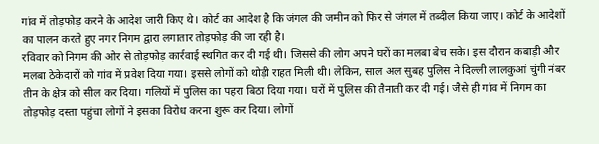गांव में तोड़फोड़ करने के आदेश जारी किए थे। कोर्ट का आदेश है कि जंगल की जमीन को फिर से जंगल में तब्दील किया जाए। कोर्ट के आदेशों का पालन करते हुए नगर निगम द्वारा लगातार तोड़फोड़ की जा रही है।
रविवार को निगम की ओर से तोड़फोड़ कार्रवाई स्थगित कर दी गई थी। जिससे की लोग अपने घरों का मलबा बेच सके। इस दौरान कबाड़ी और मलबा ठेकेदारों को गांव में प्रवेश दिया गया। इससे लोगों को थोड़ी राहत मिली थी। लेकिन, साल अल सुबह पुलिस ने दिल्ली लालकुआं चुंगी नंबर तीन के क्षेत्र को सील कर दिया। गलियों में पुलिस का पहरा बिठा दिया गया। घरों में पुलिस की तैनाती कर दी गई। जैसे ही गांव में निगम का तोड़फोड़ दस्ता पहुंचा लोगों ने इसका विरोध करना शुरू कर दिया। लोगों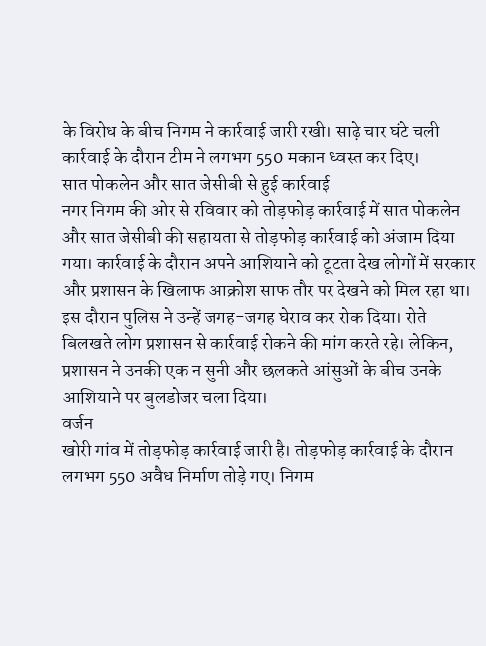के विरोध के बीच निगम ने कार्रवाई जारी रखी। साढ़े चार घंटे चली कार्रवाई के दौरान टीम ने लगभग 550 मकान ध्वस्त कर दिए।
सात पोकलेन और सात जेसीबी से हुई कार्रवाई
नगर निगम की ओर से रविवार को तोड़फोड़ कार्रवाई में सात पोकलेन और सात जेसीबी की सहायता से तोड़फोड़ कार्रवाई को अंजाम दिया गया। कार्रवाई के दौरान अपने आशियाने को टूटता देख लोगों में सरकार और प्रशासन के खिलाफ आक्रोश साफ तौर पर देखने को मिल रहा था। इस दौरान पुलिस ने उन्हें जगह-जगह घेराव कर रोक दिया। रोते बिलखते लोग प्रशासन से कार्रवाई रोकने की मांग करते रहे। लेकिन, प्रशासन ने उनकी एक न सुनी और छलकते आंसुओं के बीच उनके आशियाने पर बुलडोजर चला दिया।
वर्जन
खोरी गांव में तोड़फोड़ कार्रवाई जारी है। तोड़फोड़ कार्रवाई के दौरान लगभग 550 अवैध निर्माण तोड़े गए। निगम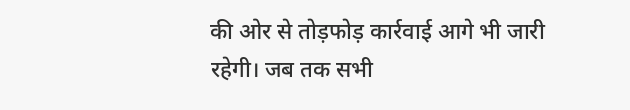की ओर से तोड़फोड़ कार्रवाई आगे भी जारी रहेगी। जब तक सभी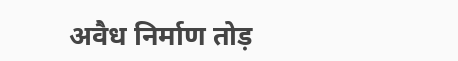अवैध निर्माण तोड़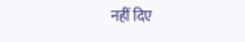नहीं दिए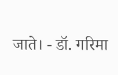जाते। - डॉ. गरिमा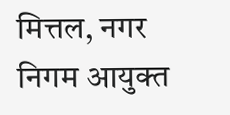मित्तल, नगर निगम आयुक्त